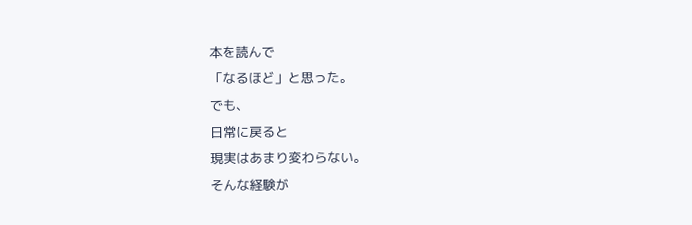本を読んで
「なるほど」と思った。
でも、
日常に戻ると
現実はあまり変わらない。
そんな経験が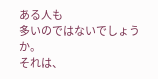ある人も
多いのではないでしょうか。
それは、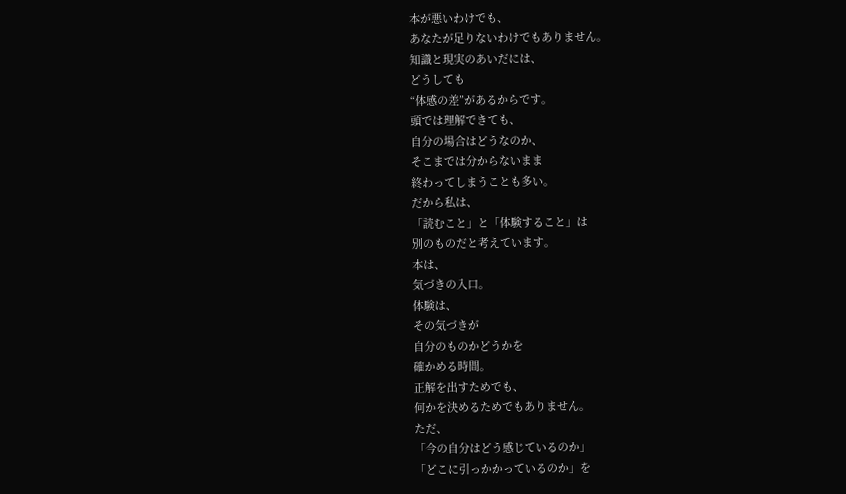本が悪いわけでも、
あなたが足りないわけでもありません。
知識と現実のあいだには、
どうしても
“体感の差”があるからです。
頭では理解できても、
自分の場合はどうなのか、
そこまでは分からないまま
終わってしまうことも多い。
だから私は、
「読むこと」と「体験すること」は
別のものだと考えています。
本は、
気づきの入口。
体験は、
その気づきが
自分のものかどうかを
確かめる時間。
正解を出すためでも、
何かを決めるためでもありません。
ただ、
「今の自分はどう感じているのか」
「どこに引っかかっているのか」を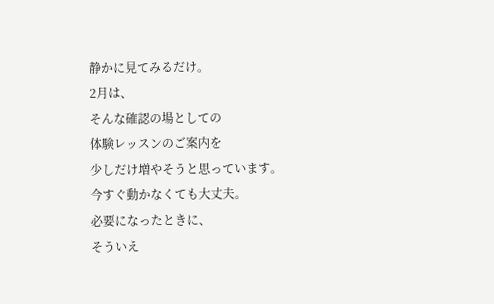静かに見てみるだけ。
2月は、
そんな確認の場としての
体験レッスンのご案内を
少しだけ増やそうと思っています。
今すぐ動かなくても大丈夫。
必要になったときに、
そういえ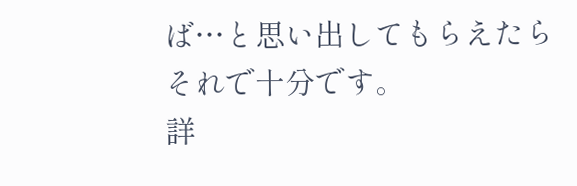ば…と思い出してもらえたら
それで十分です。
詳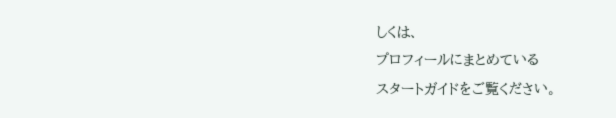しくは、
プロフィールにまとめている
スタートガイドをご覧ください。